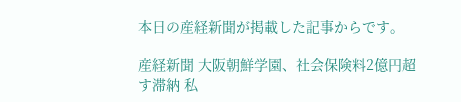本日の産経新聞が掲載した記事からです。

産経新聞 大阪朝鮮学園、社会保険料2億円超す滞納 私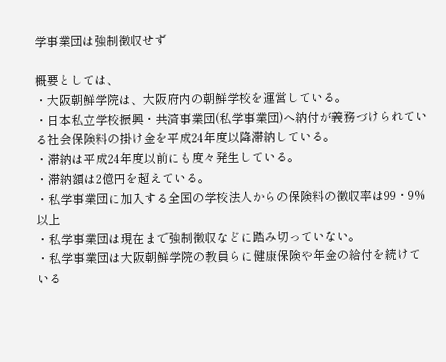学事業団は強制徴収せず

概要としては、
・大阪朝鮮学院は、大阪府内の朝鮮学校を運営している。
・日本私立学校振興・共済事業団(私学事業団)へ納付が義務づけられている社会保険料の掛け金を平成24年度以降滞納している。
・滞納は平成24年度以前にも度々発生している。
・滞納額は2億円を超えている。
・私学事業団に加入する全国の学校法人からの保険料の徴収率は99・9%以上
・私学事業団は現在まで強制徴収などに踏み切っていない。
・私学事業団は大阪朝鮮学院の教員らに健康保険や年金の給付を続けている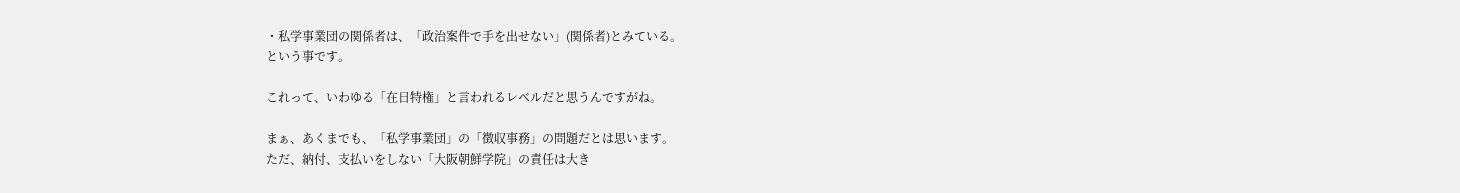・私学事業団の関係者は、「政治案件で手を出せない」(関係者)とみている。
という事です。

これって、いわゆる「在日特権」と言われるレベルだと思うんですがね。

まぁ、あくまでも、「私学事業団」の「徴収事務」の問題だとは思います。
ただ、納付、支払いをしない「大阪朝鮮学院」の責任は大き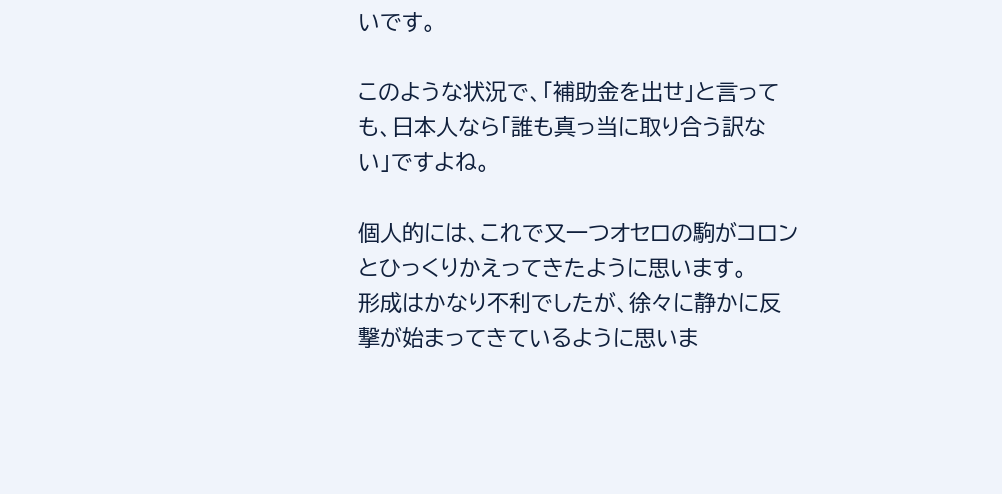いです。

このような状況で、「補助金を出せ」と言っても、日本人なら「誰も真っ当に取り合う訳ない」ですよね。

個人的には、これで又一つオセロの駒がコロンとひっくりかえってきたように思います。
形成はかなり不利でしたが、徐々に静かに反撃が始まってきているように思いま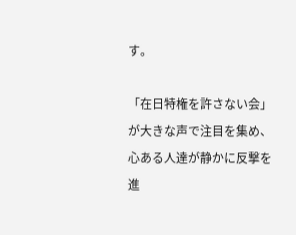す。

「在日特権を許さない会」が大きな声で注目を集め、心ある人達が静かに反撃を進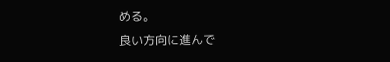める。
良い方向に進んで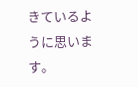きているように思います。